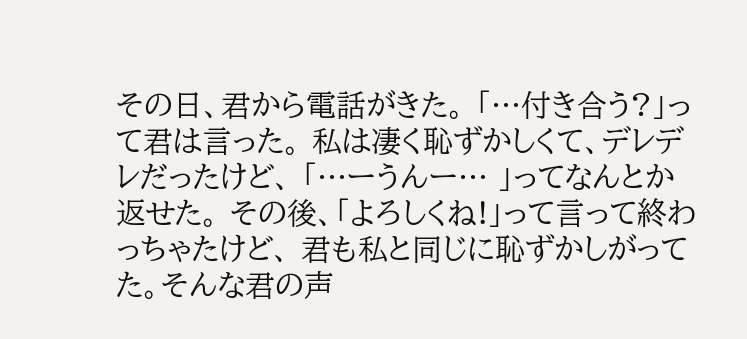その日、君から電話がきた。 「…付き合う?」って君は言った。 私は凄く恥ずかしくて、デレデレだったけど、 「…ーうんー… 」ってなんとか返せた。 その後、「よろしくね!」って言って終わっちゃたけど、 君も私と同じに恥ずかしがってた。そんな君の声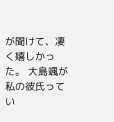が聞けて、凄く嬉しかった。 大島颯が私の彼氏ってい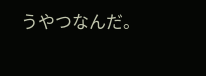うやつなんだ。